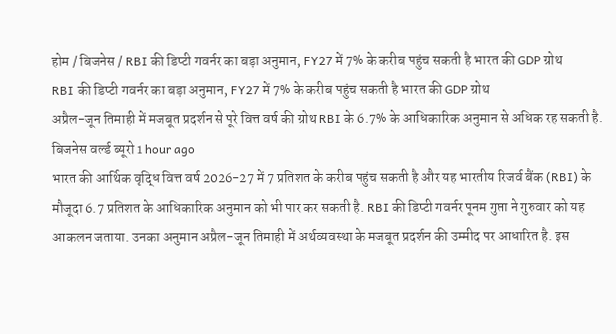होम / बिजनेस / RBI की डिप्टी गवर्नर का बड़ा अनुमान, FY27 में 7% के करीब पहुंच सकती है भारत की GDP ग्रोथ
RBI की डिप्टी गवर्नर का बड़ा अनुमान, FY27 में 7% के करीब पहुंच सकती है भारत की GDP ग्रोथ
अप्रैल-जून तिमाही में मजबूत प्रदर्शन से पूरे वित्त वर्ष की ग्रोथ RBI के 6.7% के आधिकारिक अनुमान से अधिक रह सकती है.
बिजनेस वर्ल्ड ब्यूरो 1 hour ago
भारत की आर्थिक वृद्धि वित्त वर्ष 2026-27 में 7 प्रतिशत के करीब पहुंच सकती है और यह भारतीय रिजर्व बैंक (RBI) के मौजूदा 6.7 प्रतिशत के आधिकारिक अनुमान को भी पार कर सकती है. RBI की डिप्टी गवर्नर पूनम गुप्ता ने गुरुवार को यह आकलन जताया. उनका अनुमान अप्रैल-जून तिमाही में अर्थव्यवस्था के मजबूत प्रदर्शन की उम्मीद पर आधारित है. इस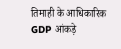तिमाही के आधिकारिक GDP आंकड़े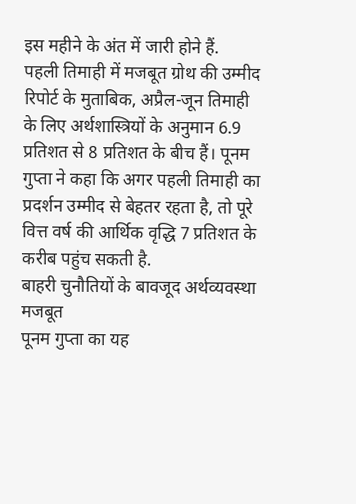इस महीने के अंत में जारी होने हैं.
पहली तिमाही में मजबूत ग्रोथ की उम्मीद
रिपोर्ट के मुताबिक, अप्रैल-जून तिमाही के लिए अर्थशास्त्रियों के अनुमान 6.9 प्रतिशत से 8 प्रतिशत के बीच हैं। पूनम गुप्ता ने कहा कि अगर पहली तिमाही का प्रदर्शन उम्मीद से बेहतर रहता है, तो पूरे वित्त वर्ष की आर्थिक वृद्धि 7 प्रतिशत के करीब पहुंच सकती है.
बाहरी चुनौतियों के बावजूद अर्थव्यवस्था मजबूत
पूनम गुप्ता का यह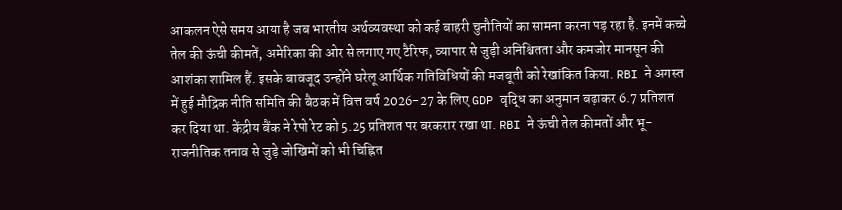आकलन ऐसे समय आया है जब भारतीय अर्थव्यवस्था को कई बाहरी चुनौतियों का सामना करना पड़ रहा है. इनमें कच्चे तेल की ऊंची कीमतें, अमेरिका की ओर से लगाए गए टैरिफ, व्यापार से जुड़ी अनिश्चितता और कमजोर मानसून की आशंका शामिल हैं. इसके बावजूद उन्होंने घरेलू आर्थिक गतिविधियों की मजबूती को रेखांकित किया. RBI ने अगस्त में हुई मौद्रिक नीति समिति की बैठक में वित्त वर्ष 2026-27 के लिए GDP वृद्धि का अनुमान बढ़ाकर 6.7 प्रतिशत कर दिया था. केंद्रीय बैंक ने रेपो रेट को 5.25 प्रतिशत पर बरकरार रखा था. RBI ने ऊंची तेल कीमतों और भू-राजनीतिक तनाव से जुड़े जोखिमों को भी चिह्नित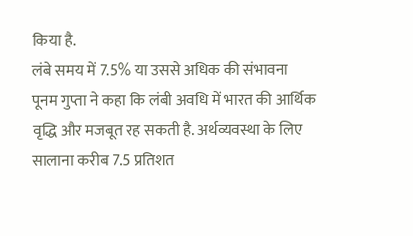किया है.
लंबे समय में 7.5% या उससे अधिक की संभावना
पूनम गुप्ता ने कहा कि लंबी अवधि में भारत की आर्थिक वृद्धि और मजबूत रह सकती है. अर्थव्यवस्था के लिए सालाना करीब 7.5 प्रतिशत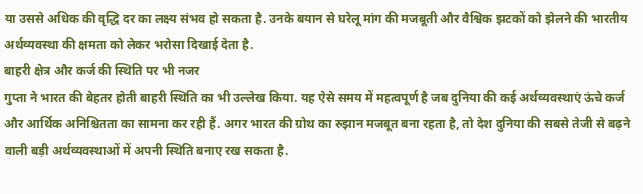या उससे अधिक की वृद्धि दर का लक्ष्य संभव हो सकता है. उनके बयान से घरेलू मांग की मजबूती और वैश्विक झटकों को झेलने की भारतीय अर्थव्यवस्था की क्षमता को लेकर भरोसा दिखाई देता है.
बाहरी क्षेत्र और कर्ज की स्थिति पर भी नजर
गुप्ता ने भारत की बेहतर होती बाहरी स्थिति का भी उल्लेख किया. यह ऐसे समय में महत्वपूर्ण है जब दुनिया की कई अर्थव्यवस्थाएं ऊंचे कर्ज और आर्थिक अनिश्चितता का सामना कर रही हैं. अगर भारत की ग्रोथ का रुझान मजबूत बना रहता है, तो देश दुनिया की सबसे तेजी से बढ़ने वाली बड़ी अर्थव्यवस्थाओं में अपनी स्थिति बनाए रख सकता है.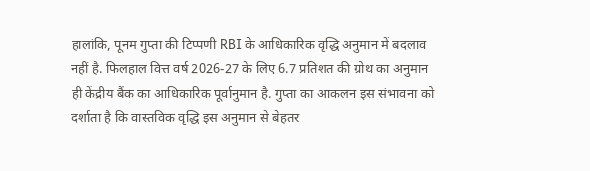हालांकि, पूनम गुप्ता की टिप्पणी RBI के आधिकारिक वृद्धि अनुमान में बदलाव नहीं है. फिलहाल वित्त वर्ष 2026-27 के लिए 6.7 प्रतिशत की ग्रोथ का अनुमान ही केंद्रीय बैंक का आधिकारिक पूर्वानुमान है. गुप्ता का आकलन इस संभावना को दर्शाता है कि वास्तविक वृद्धि इस अनुमान से बेहतर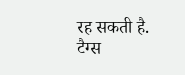रह सकती है.
टैग्स